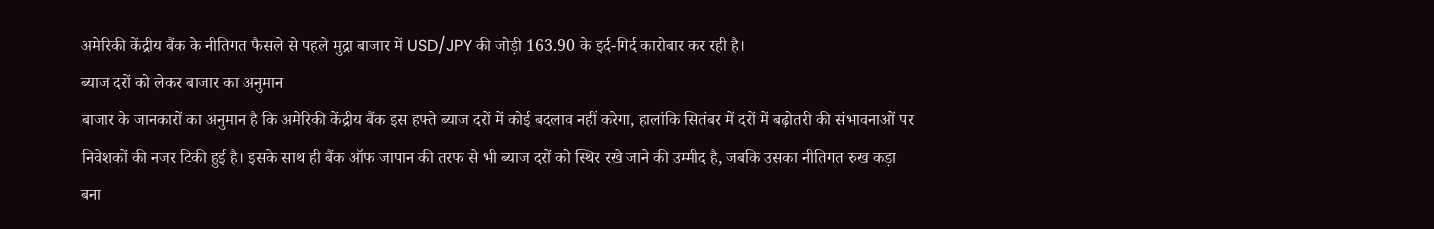अमेरिकी केंद्रीय बैंक के नीतिगत फैसले से पहले मुद्रा बाजार में USD/JPY की जोड़ी 163.90 के इर्द-गिर्द कारोबार कर रही है।
ब्याज दरों को लेकर बाजार का अनुमान
बाजार के जानकारों का अनुमान है कि अमेरिकी केंद्रीय बैंक इस हफ्ते ब्याज दरों में कोई बदलाव नहीं करेगा, हालांकि सितंबर में दरों में बढ़ोतरी की संभावनाओं पर निवेशकों की नजर टिकी हुई है। इसके साथ ही बैंक ऑफ जापान की तरफ से भी ब्याज दरों को स्थिर रखे जाने की उम्मीद है, जबकि उसका नीतिगत रुख कड़ा बना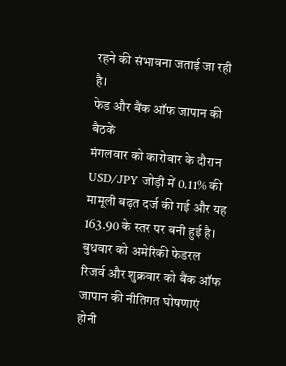रहने की संभावना जताई जा रही है।
फेड और बैंक ऑफ जापान की बैठकें
मंगलवार को कारोबार के दौरान USD/JPY जोड़ी में 0.11% की मामूली बढ़त दर्ज की गई और यह 163.90 के स्तर पर बनी हुई है। बुधवार को अमेरिकी फेडरल रिजर्व और शुक्रवार को बैंक ऑफ जापान की नीतिगत घोषणाएं होनी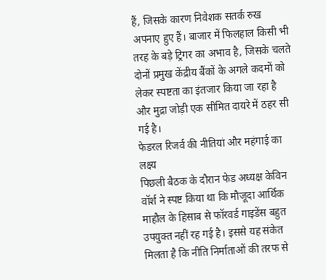हैं, जिसके कारण निवेशक सतर्क रुख अपनाए हुए हैं। बाजार में फिलहाल किसी भी तरह के बड़े ट्रिगर का अभाव है, जिसके चलते दोनों प्रमुख केंद्रीय बैंकों के अगले कदमों को लेकर स्पष्टता का इंतजार किया जा रहा है और मुद्रा जोड़ी एक सीमित दायरे में ठहर सी गई है।
फेडरल रिजर्व की नीतियां और महंगाई का लक्ष्य
पिछली बैठक के दौरान फेड अध्यक्ष केविन वॉर्श ने स्पष्ट किया था कि मौजूदा आर्थिक माहौल के हिसाब से फॉरवर्ड गाइडेंस बहुत उपयुक्त नहीं रह गई है। इससे यह संकेत मिलता है कि नीति निर्माताओं की तरफ से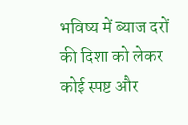भविष्य में ब्याज दरों की दिशा को लेकर कोई स्पष्ट और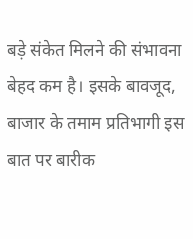बड़े संकेत मिलने की संभावना बेहद कम है। इसके बावजूद, बाजार के तमाम प्रतिभागी इस बात पर बारीक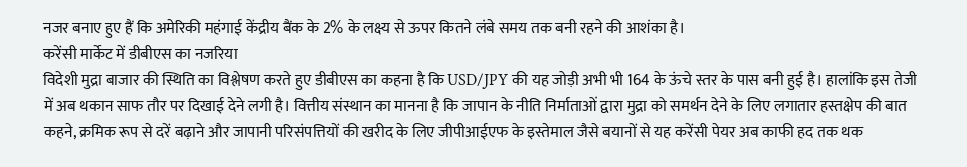नजर बनाए हुए हैं कि अमेरिकी महंगाई केंद्रीय बैंक के 2% के लक्ष्य से ऊपर कितने लंबे समय तक बनी रहने की आशंका है।
करेंसी मार्केट में डीबीएस का नजरिया
विदेशी मुद्रा बाजार की स्थिति का विश्लेषण करते हुए डीबीएस का कहना है कि USD/JPY की यह जोड़ी अभी भी 164 के ऊंचे स्तर के पास बनी हुई है। हालांकि इस तेजी में अब थकान साफ तौर पर दिखाई देने लगी है। वित्तीय संस्थान का मानना है कि जापान के नीति निर्माताओं द्वारा मुद्रा को समर्थन देने के लिए लगातार हस्तक्षेप की बात कहने, क्रमिक रूप से दरें बढ़ाने और जापानी परिसंपत्तियों की खरीद के लिए जीपीआईएफ के इस्तेमाल जैसे बयानों से यह करेंसी पेयर अब काफी हद तक थक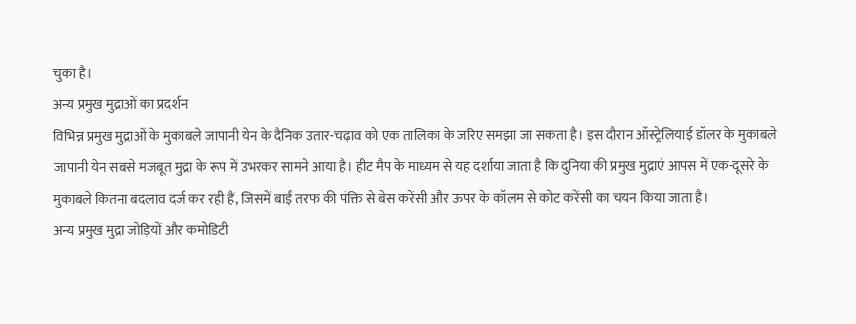चुका है।
अन्य प्रमुख मुद्राओं का प्रदर्शन
विभिन्न प्रमुख मुद्राओं के मुकाबले जापानी येन के दैनिक उतार-चढ़ाव को एक तालिका के जरिए समझा जा सकता है। इस दौरान ऑस्ट्रेलियाई डॉलर के मुकाबले जापानी येन सबसे मजबूत मुद्रा के रूप में उभरकर सामने आया है। हीट मैप के माध्यम से यह दर्शाया जाता है कि दुनिया की प्रमुख मुद्राएं आपस में एक-दूसरे के मुकाबले कितना बदलाव दर्ज कर रही हैं, जिसमें बाईं तरफ की पंक्ति से बेस करेंसी और ऊपर के कॉलम से कोट करेंसी का चयन किया जाता है।
अन्य प्रमुख मुद्रा जोड़ियों और कमोडिटी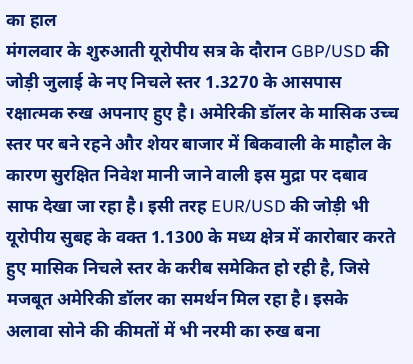का हाल
मंगलवार के शुरुआती यूरोपीय सत्र के दौरान GBP/USD की जोड़ी जुलाई के नए निचले स्तर 1.3270 के आसपास रक्षात्मक रुख अपनाए हुए है। अमेरिकी डॉलर के मासिक उच्च स्तर पर बने रहने और शेयर बाजार में बिकवाली के माहौल के कारण सुरक्षित निवेश मानी जाने वाली इस मुद्रा पर दबाव साफ देखा जा रहा है। इसी तरह EUR/USD की जोड़ी भी यूरोपीय सुबह के वक्त 1.1300 के मध्य क्षेत्र में कारोबार करते हुए मासिक निचले स्तर के करीब समेकित हो रही है, जिसे मजबूत अमेरिकी डॉलर का समर्थन मिल रहा है। इसके अलावा सोने की कीमतों में भी नरमी का रुख बना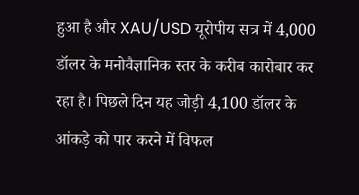हुआ है और XAU/USD यूरोपीय सत्र में 4,000 डॉलर के मनोवैज्ञानिक स्तर के करीब कारोबार कर रहा है। पिछले दिन यह जोड़ी 4,100 डॉलर के आंकड़े को पार करने में विफल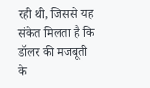रही थी, जिससे यह संकेत मिलता है कि डॉलर की मजबूती के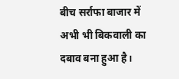बीच सर्राफा बाजार में अभी भी बिकवाली का दबाव बना हुआ है।